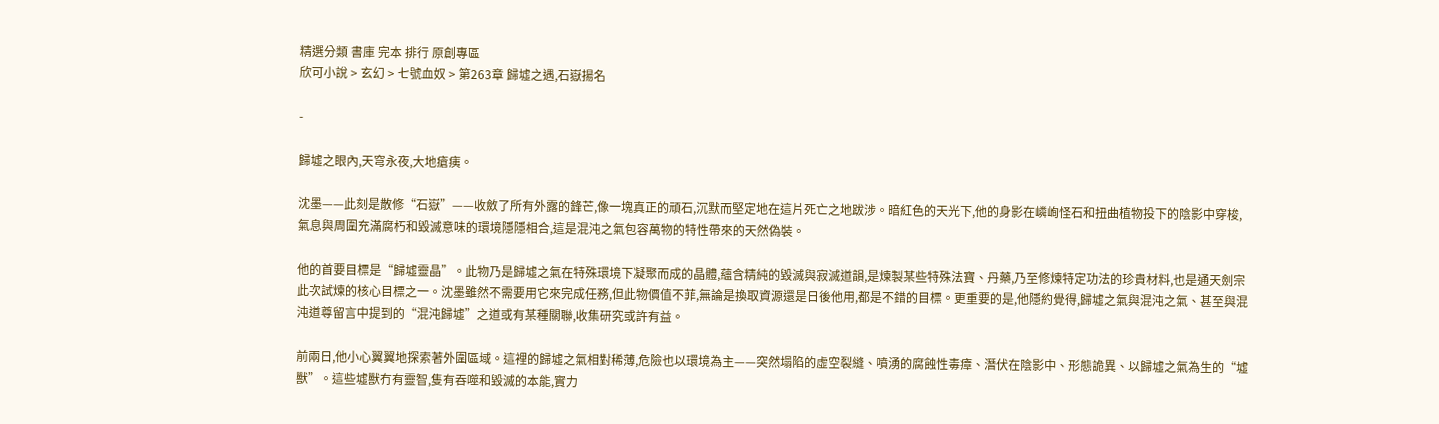精選分類 書庫 完本 排行 原創專區
欣可小說 > 玄幻 > 七號血奴 > 第263章 歸墟之遇,石嶽揚名

-

歸墟之眼內,天穹永夜,大地瘡痍。

沈墨——此刻是散修“石嶽”——收斂了所有外露的鋒芒,像一塊真正的頑石,沉默而堅定地在這片死亡之地跋涉。暗紅色的天光下,他的身影在嶙峋怪石和扭曲植物投下的陰影中穿梭,氣息與周圍充滿腐朽和毀滅意味的環境隱隱相合,這是混沌之氣包容萬物的特性帶來的天然偽裝。

他的首要目標是“歸墟靈晶”。此物乃是歸墟之氣在特殊環境下凝聚而成的晶體,蘊含精純的毀滅與寂滅道韻,是煉製某些特殊法寶、丹藥,乃至修煉特定功法的珍貴材料,也是通天劍宗此次試煉的核心目標之一。沈墨雖然不需要用它來完成任務,但此物價值不菲,無論是換取資源還是日後他用,都是不錯的目標。更重要的是,他隱約覺得,歸墟之氣與混沌之氣、甚至與混沌道尊留言中提到的“混沌歸墟”之道或有某種關聯,收集研究或許有益。

前兩日,他小心翼翼地探索著外圍區域。這裡的歸墟之氣相對稀薄,危險也以環境為主——突然塌陷的虛空裂縫、噴湧的腐蝕性毒瘴、潛伏在陰影中、形態詭異、以歸墟之氣為生的“墟獸”。這些墟獸冇有靈智,隻有吞噬和毀滅的本能,實力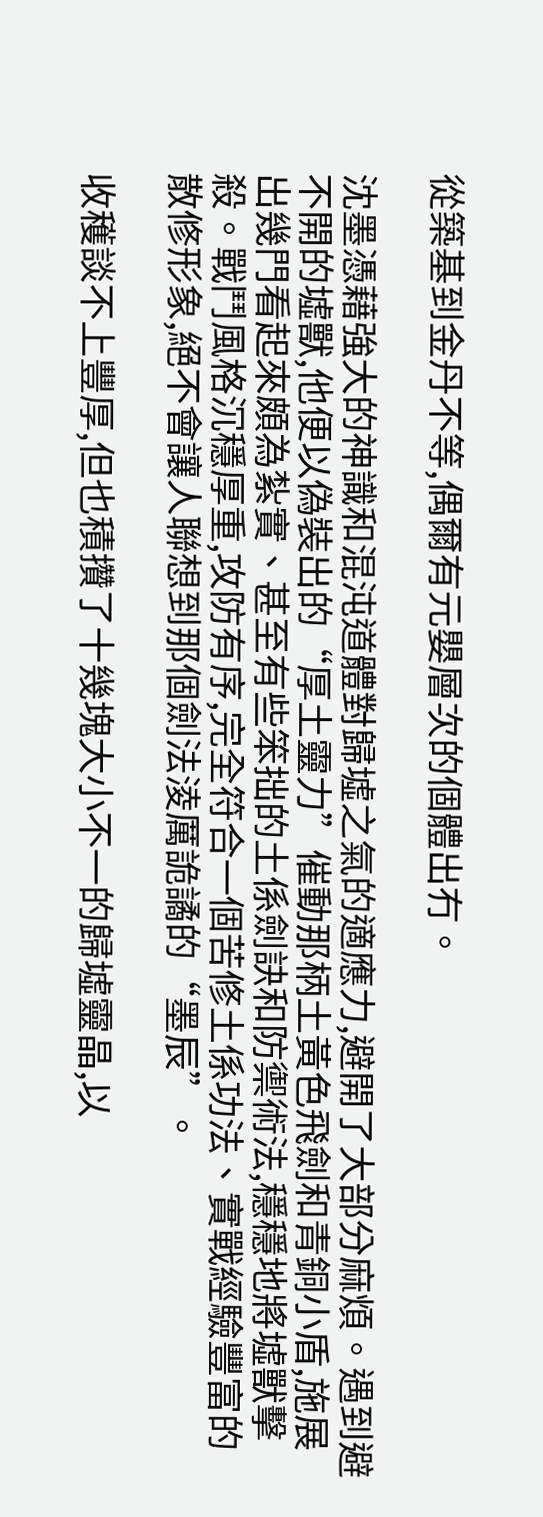從築基到金丹不等,偶爾有元嬰層次的個體出冇。

沈墨憑藉強大的神識和混沌道體對歸墟之氣的適應力,避開了大部分麻煩。遇到避不開的墟獸,他便以偽裝出的“厚土靈力”催動那柄土黃色飛劍和青銅小盾,施展出幾門看起來頗為紮實、甚至有些笨拙的土係劍訣和防禦術法,穩穩地將墟獸擊殺。戰鬥風格沉穩厚重,攻防有序,完全符合一個苦修土係功法、實戰經驗豐富的散修形象,絕不會讓人聯想到那個劍法淩厲詭譎的“墨辰”。

收穫談不上豐厚,但也積攢了十幾塊大小不一的歸墟靈晶,以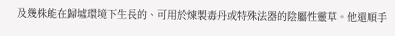及幾株能在歸墟環境下生長的、可用於煉製毒丹或特殊法器的陰屬性靈草。他還順手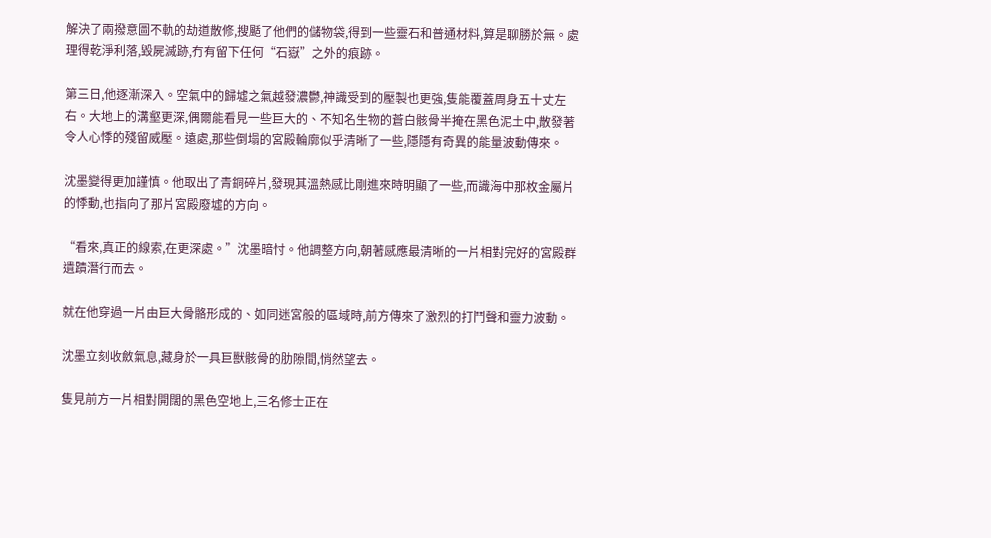解決了兩撥意圖不軌的劫道散修,搜颳了他們的儲物袋,得到一些靈石和普通材料,算是聊勝於無。處理得乾淨利落,毀屍滅跡,冇有留下任何“石嶽”之外的痕跡。

第三日,他逐漸深入。空氣中的歸墟之氣越發濃鬱,神識受到的壓製也更強,隻能覆蓋周身五十丈左右。大地上的溝壑更深,偶爾能看見一些巨大的、不知名生物的蒼白骸骨半掩在黑色泥土中,散發著令人心悸的殘留威壓。遠處,那些倒塌的宮殿輪廓似乎清晰了一些,隱隱有奇異的能量波動傳來。

沈墨變得更加謹慎。他取出了青銅碎片,發現其溫熱感比剛進來時明顯了一些,而識海中那枚金屬片的悸動,也指向了那片宮殿廢墟的方向。

“看來,真正的線索,在更深處。”沈墨暗忖。他調整方向,朝著感應最清晰的一片相對完好的宮殿群遺蹟潛行而去。

就在他穿過一片由巨大骨骼形成的、如同迷宮般的區域時,前方傳來了激烈的打鬥聲和靈力波動。

沈墨立刻收斂氣息,藏身於一具巨獸骸骨的肋隙間,悄然望去。

隻見前方一片相對開闊的黑色空地上,三名修士正在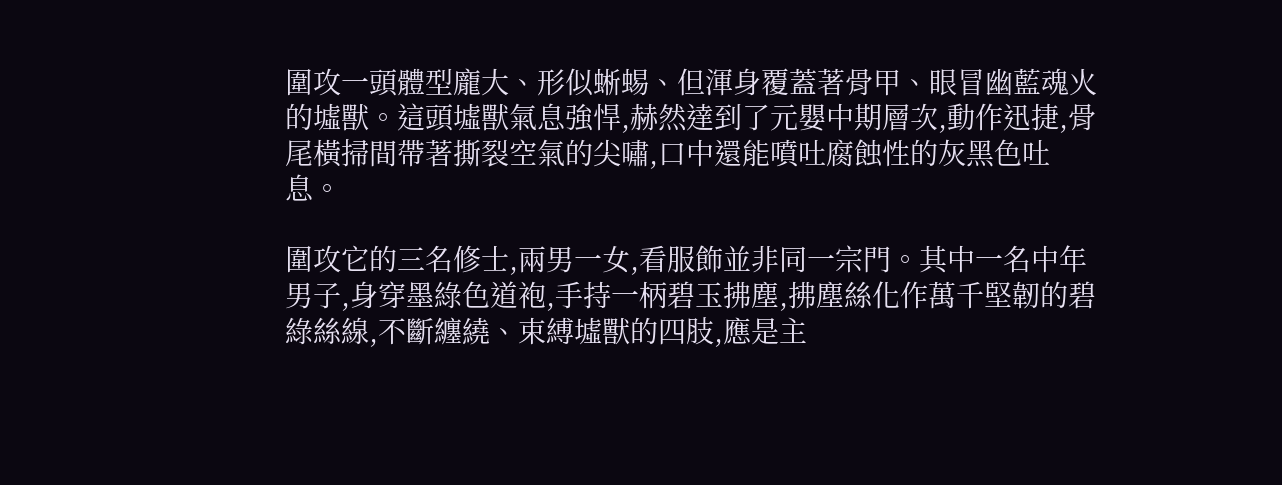圍攻一頭體型龐大、形似蜥蜴、但渾身覆蓋著骨甲、眼冒幽藍魂火的墟獸。這頭墟獸氣息強悍,赫然達到了元嬰中期層次,動作迅捷,骨尾橫掃間帶著撕裂空氣的尖嘯,口中還能噴吐腐蝕性的灰黑色吐息。

圍攻它的三名修士,兩男一女,看服飾並非同一宗門。其中一名中年男子,身穿墨綠色道袍,手持一柄碧玉拂塵,拂塵絲化作萬千堅韌的碧綠絲線,不斷纏繞、束縛墟獸的四肢,應是主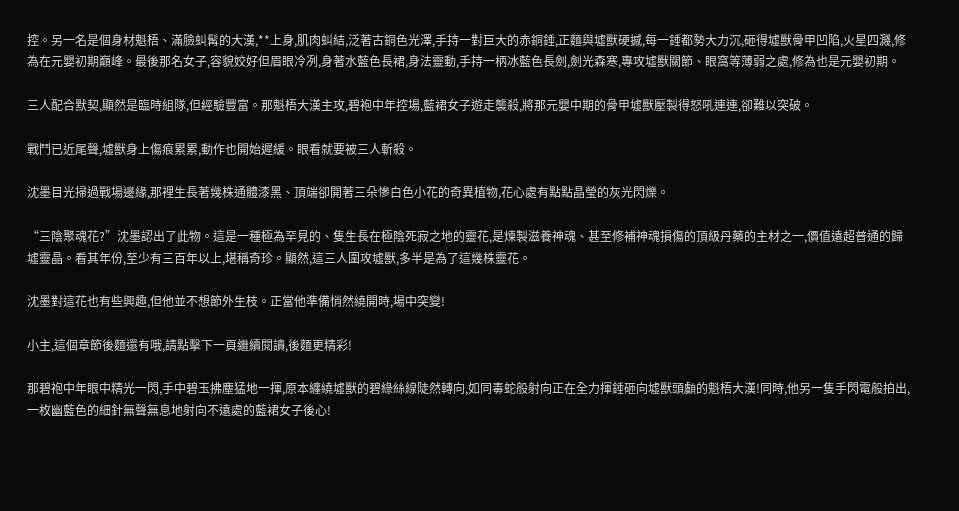控。另一名是個身材魁梧、滿臉虯髯的大漢,**上身,肌肉虯結,泛著古銅色光澤,手持一對巨大的赤銅錘,正麵與墟獸硬撼,每一錘都勢大力沉,砸得墟獸骨甲凹陷,火星四濺,修為在元嬰初期巔峰。最後那名女子,容貌姣好但眉眼冷冽,身著水藍色長裙,身法靈動,手持一柄冰藍色長劍,劍光森寒,專攻墟獸關節、眼窩等薄弱之處,修為也是元嬰初期。

三人配合默契,顯然是臨時組隊,但經驗豐富。那魁梧大漢主攻,碧袍中年控場,藍裙女子遊走襲殺,將那元嬰中期的骨甲墟獸壓製得怒吼連連,卻難以突破。

戰鬥已近尾聲,墟獸身上傷痕累累,動作也開始遲緩。眼看就要被三人斬殺。

沈墨目光掃過戰場邊緣,那裡生長著幾株通體漆黑、頂端卻開著三朵慘白色小花的奇異植物,花心處有點點晶瑩的灰光閃爍。

“三陰聚魂花?”沈墨認出了此物。這是一種極為罕見的、隻生長在極陰死寂之地的靈花,是煉製滋養神魂、甚至修補神魂損傷的頂級丹藥的主材之一,價值遠超普通的歸墟靈晶。看其年份,至少有三百年以上,堪稱奇珍。顯然,這三人圍攻墟獸,多半是為了這幾株靈花。

沈墨對這花也有些興趣,但他並不想節外生枝。正當他準備悄然繞開時,場中突變!

小主,這個章節後麵還有哦,請點擊下一頁繼續閱讀,後麵更精彩!

那碧袍中年眼中精光一閃,手中碧玉拂塵猛地一揮,原本纏繞墟獸的碧綠絲線陡然轉向,如同毒蛇般射向正在全力揮錘砸向墟獸頭顱的魁梧大漢!同時,他另一隻手閃電般拍出,一枚幽藍色的細針無聲無息地射向不遠處的藍裙女子後心!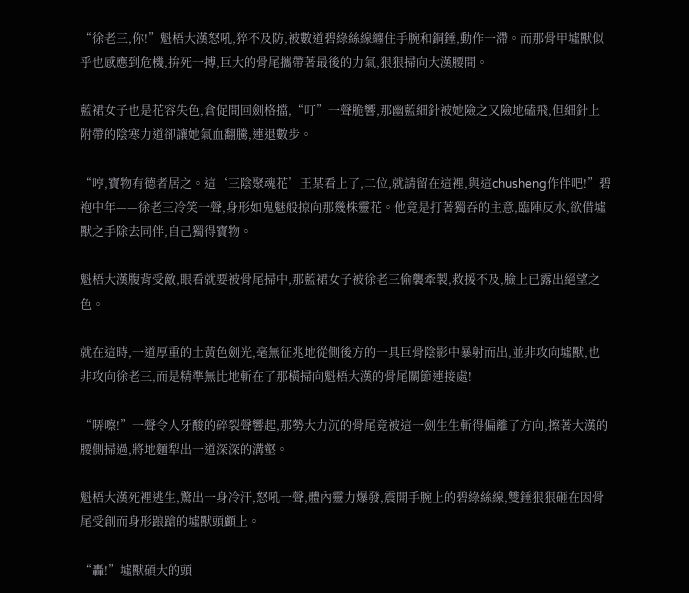“徐老三,你!”魁梧大漢怒吼,猝不及防,被數道碧綠絲線纏住手腕和銅錘,動作一滯。而那骨甲墟獸似乎也感應到危機,拚死一搏,巨大的骨尾攜帶著最後的力氣,狠狠掃向大漢腰間。

藍裙女子也是花容失色,倉促間回劍格擋,“叮”一聲脆響,那幽藍細針被她險之又險地磕飛,但細針上附帶的陰寒力道卻讓她氣血翻騰,連退數步。

“哼,寶物有德者居之。這‘三陰聚魂花’王某看上了,二位,就請留在這裡,與這chusheng作伴吧!”碧袍中年——徐老三冷笑一聲,身形如鬼魅般掠向那幾株靈花。他竟是打著獨吞的主意,臨陣反水,欲借墟獸之手除去同伴,自己獨得寶物。

魁梧大漢腹背受敵,眼看就要被骨尾掃中,那藍裙女子被徐老三偷襲牽製,救援不及,臉上已露出絕望之色。

就在這時,一道厚重的土黃色劍光,毫無征兆地從側後方的一具巨骨陰影中暴射而出,並非攻向墟獸,也非攻向徐老三,而是精準無比地斬在了那橫掃向魁梧大漢的骨尾關節連接處!

“哢嚓!”一聲令人牙酸的碎裂聲響起,那勢大力沉的骨尾竟被這一劍生生斬得偏離了方向,擦著大漢的腰側掃過,將地麵犁出一道深深的溝壑。

魁梧大漢死裡逃生,驚出一身冷汗,怒吼一聲,體內靈力爆發,震開手腕上的碧綠絲線,雙錘狠狠砸在因骨尾受創而身形踉蹌的墟獸頭顱上。

“轟!”墟獸碩大的頭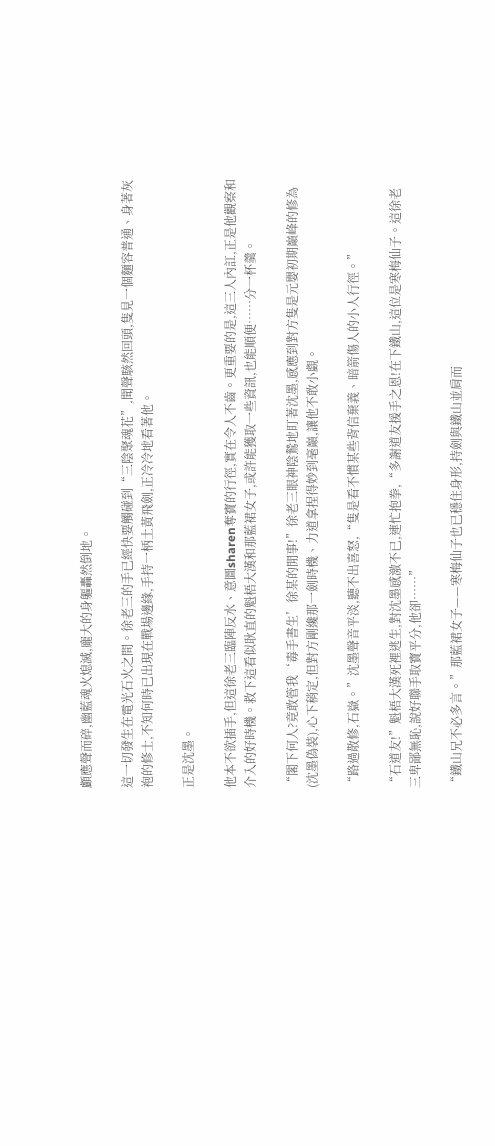顱應聲而碎,幽藍魂火熄滅,龐大的身軀轟然倒地。

這一切發生在電光石火之間。徐老三的手已經快要觸碰到“三陰聚魂花”,聞聲駭然回頭,隻見一個麵容普通、身著灰袍的修士,不知何時已出現在戰場邊緣,手持一柄土黃飛劍,正冷冷地看著他。

正是沈墨。

他本不欲插手,但這徐老三臨陣反水、意圖sharen奪寶的行徑,實在令人不齒。更重要的是,這三人內訌,正是他觀察和介入的好時機。救下這看似耿直的魁梧大漢和那藍裙女子,或許能獲取一些資訊,也能順便……分一杯羹。

“閣下何人?竟敢管我‘毒手書生’徐某的閒事!”徐老三眼神陰鷙地盯著沈墨,感應到對方隻是元嬰初期巔峰的修為(沈墨偽裝),心下稍定,但對方剛纔那一劍時機、力道拿捏得妙到毫巔,讓他不敢小覷。

“路過散修,石嶽。”沈墨聲音平淡,聽不出喜怒,“隻是看不慣某些背信棄義、暗箭傷人的小人行徑。”

“石道友!”魁梧大漢死裡逃生,對沈墨感激不已,連忙抱拳,“多謝道友援手之恩!在下鐵山,這位是寒梅仙子。這徐老三卑鄙無恥,說好聯手取寶平分,他卻……”

“鐵山兄不必多言。”那藍裙女子——寒梅仙子也已穩住身形,持劍與鐵山並肩而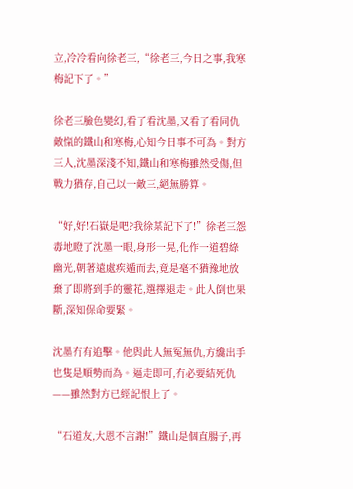立,冷冷看向徐老三,“徐老三,今日之事,我寒梅記下了。”

徐老三臉色變幻,看了看沈墨,又看了看同仇敵愾的鐵山和寒梅,心知今日事不可為。對方三人,沈墨深淺不知,鐵山和寒梅雖然受傷,但戰力猶存,自己以一敵三,絕無勝算。

“好,好!石嶽是吧?我徐某記下了!”徐老三怨毒地瞪了沈墨一眼,身形一晃,化作一道碧綠幽光,朝著遠處疾遁而去,竟是毫不猶豫地放棄了即將到手的靈花,選擇退走。此人倒也果斷,深知保命要緊。

沈墨冇有追擊。他與此人無冤無仇,方纔出手也隻是順勢而為。逼走即可,冇必要結死仇——雖然對方已經記恨上了。

“石道友,大恩不言謝!”鐵山是個直腸子,再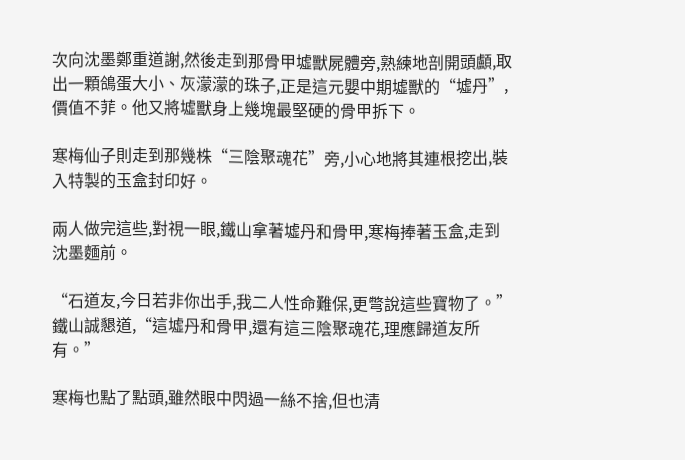次向沈墨鄭重道謝,然後走到那骨甲墟獸屍體旁,熟練地剖開頭顱,取出一顆鴿蛋大小、灰濛濛的珠子,正是這元嬰中期墟獸的“墟丹”,價值不菲。他又將墟獸身上幾塊最堅硬的骨甲拆下。

寒梅仙子則走到那幾株“三陰聚魂花”旁,小心地將其連根挖出,裝入特製的玉盒封印好。

兩人做完這些,對視一眼,鐵山拿著墟丹和骨甲,寒梅捧著玉盒,走到沈墨麵前。

“石道友,今日若非你出手,我二人性命難保,更彆說這些寶物了。”鐵山誠懇道,“這墟丹和骨甲,還有這三陰聚魂花,理應歸道友所有。”

寒梅也點了點頭,雖然眼中閃過一絲不捨,但也清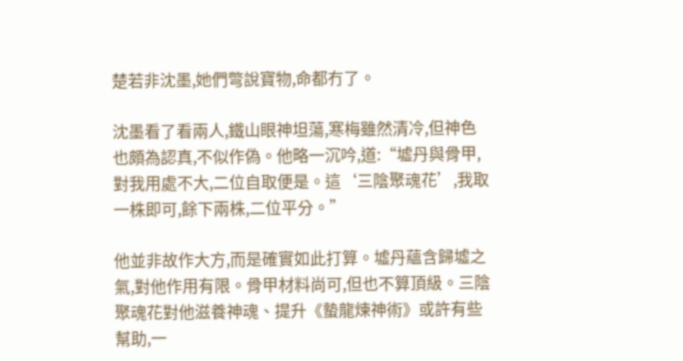楚若非沈墨,她們彆說寶物,命都冇了。

沈墨看了看兩人,鐵山眼神坦蕩,寒梅雖然清冷,但神色也頗為認真,不似作偽。他略一沉吟,道:“墟丹與骨甲,對我用處不大,二位自取便是。這‘三陰聚魂花’,我取一株即可,餘下兩株,二位平分。”

他並非故作大方,而是確實如此打算。墟丹蘊含歸墟之氣,對他作用有限。骨甲材料尚可,但也不算頂級。三陰聚魂花對他滋養神魂、提升《蟄龍煉神術》或許有些幫助,一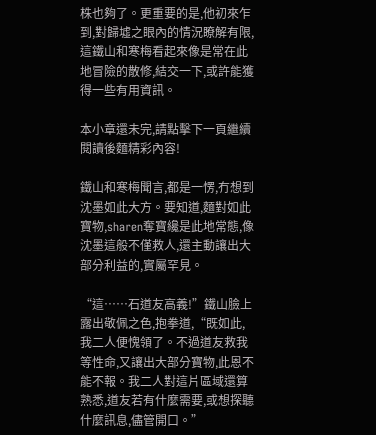株也夠了。更重要的是,他初來乍到,對歸墟之眼內的情況瞭解有限,這鐵山和寒梅看起來像是常在此地冒險的散修,結交一下,或許能獲得一些有用資訊。

本小章還未完,請點擊下一頁繼續閱讀後麵精彩內容!

鐵山和寒梅聞言,都是一愣,冇想到沈墨如此大方。要知道,麵對如此寶物,sharen奪寶纔是此地常態,像沈墨這般不僅救人,還主動讓出大部分利益的,實屬罕見。

“這……石道友高義!”鐵山臉上露出敬佩之色,抱拳道,“既如此,我二人便愧領了。不過道友救我等性命,又讓出大部分寶物,此恩不能不報。我二人對這片區域還算熟悉,道友若有什麼需要,或想探聽什麼訊息,儘管開口。”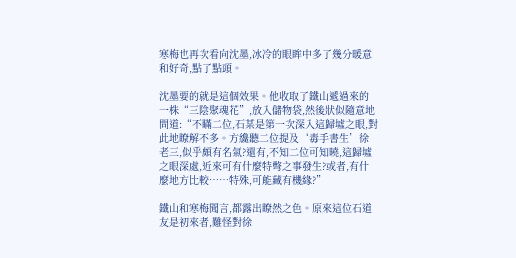寒梅也再次看向沈墨,冰冷的眼眸中多了幾分暖意和好奇,點了點頭。

沈墨要的就是這個效果。他收取了鐵山遞過來的一株“三陰聚魂花”,放入儲物袋,然後狀似隨意地問道:“不瞞二位,石某是第一次深入這歸墟之眼,對此地瞭解不多。方纔聽二位提及‘毒手書生’徐老三,似乎頗有名氣?還有,不知二位可知曉,這歸墟之眼深處,近來可有什麼特彆之事發生?或者,有什麼地方比較……特殊,可能藏有機緣?”

鐵山和寒梅聞言,都露出瞭然之色。原來這位石道友是初來者,難怪對徐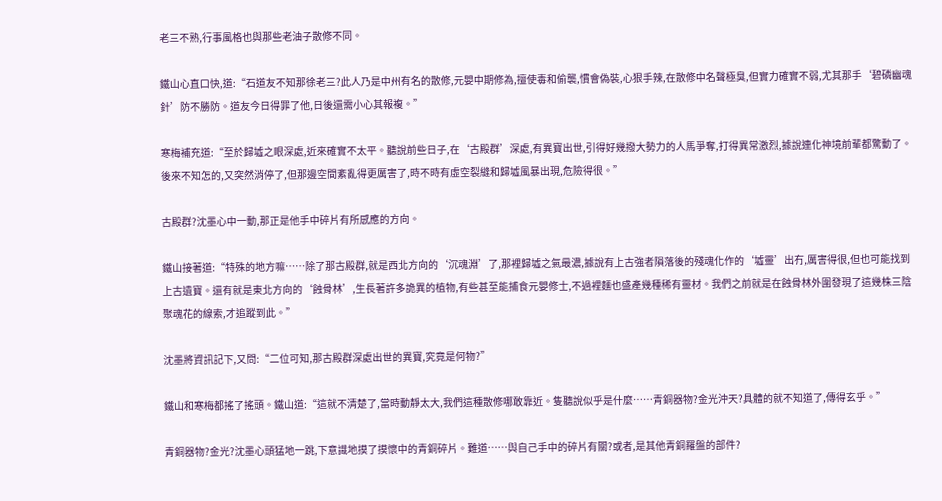老三不熟,行事風格也與那些老油子散修不同。

鐵山心直口快,道:“石道友不知那徐老三?此人乃是中州有名的散修,元嬰中期修為,擅使毒和偷襲,慣會偽裝,心狠手辣,在散修中名聲極臭,但實力確實不弱,尤其那手‘碧磷幽魂針’防不勝防。道友今日得罪了他,日後還需小心其報複。”

寒梅補充道:“至於歸墟之眼深處,近來確實不太平。聽說前些日子,在‘古殿群’深處,有異寶出世,引得好幾撥大勢力的人馬爭奪,打得異常激烈,據說連化神境前輩都驚動了。後來不知怎的,又突然消停了,但那邊空間紊亂得更厲害了,時不時有虛空裂縫和歸墟風暴出現,危險得很。”

古殿群?沈墨心中一動,那正是他手中碎片有所感應的方向。

鐵山接著道:“特殊的地方嘛……除了那古殿群,就是西北方向的‘沉魂淵’了,那裡歸墟之氣最濃,據說有上古強者隕落後的殘魂化作的‘墟靈’出冇,厲害得很,但也可能找到上古遺寶。還有就是東北方向的‘蝕骨林’,生長著許多詭異的植物,有些甚至能捕食元嬰修士,不過裡麵也盛產幾種稀有靈材。我們之前就是在蝕骨林外圍發現了這幾株三陰聚魂花的線索,才追蹤到此。”

沈墨將資訊記下,又問:“二位可知,那古殿群深處出世的異寶,究竟是何物?”

鐵山和寒梅都搖了搖頭。鐵山道:“這就不清楚了,當時動靜太大,我們這種散修哪敢靠近。隻聽說似乎是什麼……青銅器物?金光沖天?具體的就不知道了,傳得玄乎。”

青銅器物?金光?沈墨心頭猛地一跳,下意識地摸了摸懷中的青銅碎片。難道……與自己手中的碎片有關?或者,是其他青銅羅盤的部件?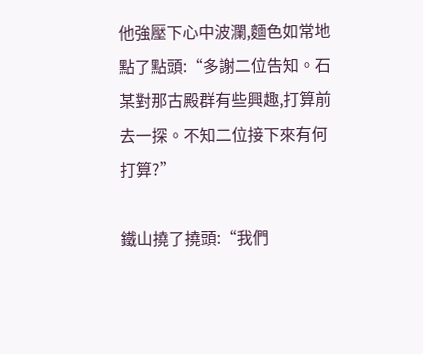他強壓下心中波瀾,麵色如常地點了點頭:“多謝二位告知。石某對那古殿群有些興趣,打算前去一探。不知二位接下來有何打算?”

鐵山撓了撓頭:“我們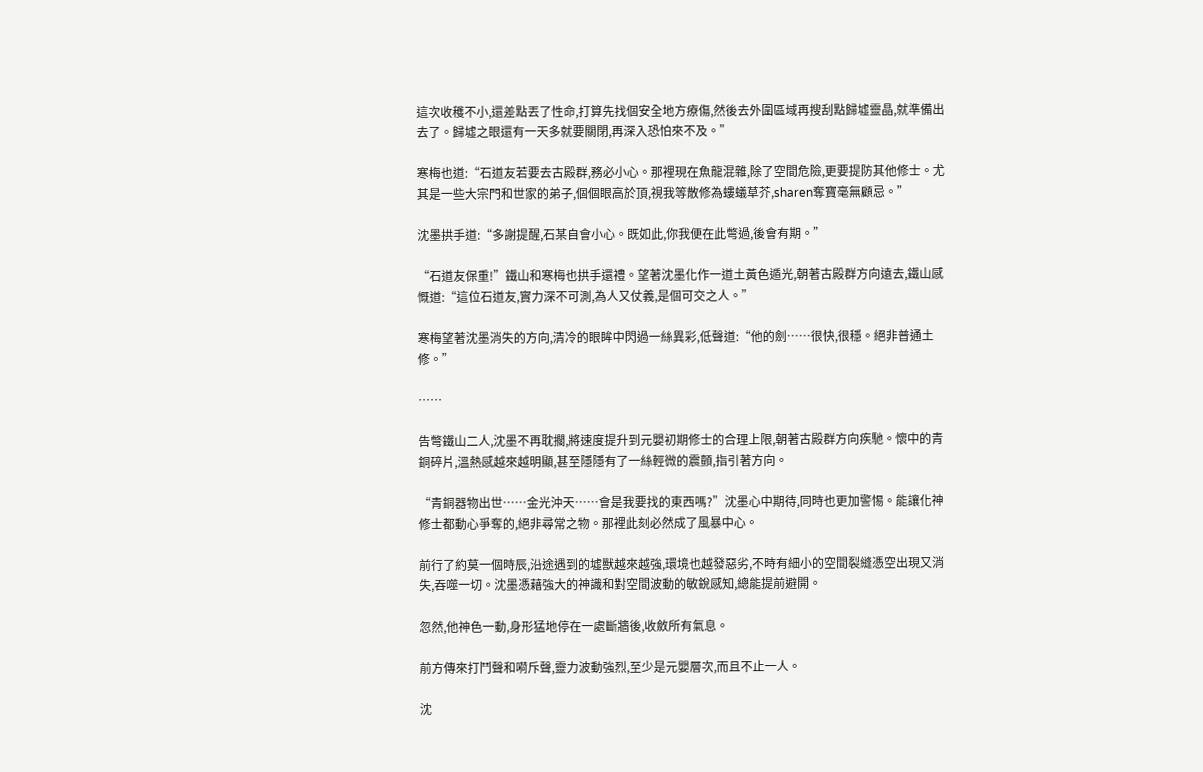這次收穫不小,還差點丟了性命,打算先找個安全地方療傷,然後去外圍區域再搜刮點歸墟靈晶,就準備出去了。歸墟之眼還有一天多就要關閉,再深入恐怕來不及。”

寒梅也道:“石道友若要去古殿群,務必小心。那裡現在魚龍混雜,除了空間危險,更要提防其他修士。尤其是一些大宗門和世家的弟子,個個眼高於頂,視我等散修為螻蟻草芥,sharen奪寶毫無顧忌。”

沈墨拱手道:“多謝提醒,石某自會小心。既如此,你我便在此彆過,後會有期。”

“石道友保重!”鐵山和寒梅也拱手還禮。望著沈墨化作一道土黃色遁光,朝著古殿群方向遠去,鐵山感慨道:“這位石道友,實力深不可測,為人又仗義,是個可交之人。”

寒梅望著沈墨消失的方向,清冷的眼眸中閃過一絲異彩,低聲道:“他的劍……很快,很穩。絕非普通土修。”

……

告彆鐵山二人,沈墨不再耽擱,將速度提升到元嬰初期修士的合理上限,朝著古殿群方向疾馳。懷中的青銅碎片,溫熱感越來越明顯,甚至隱隱有了一絲輕微的震顫,指引著方向。

“青銅器物出世……金光沖天……會是我要找的東西嗎?”沈墨心中期待,同時也更加警惕。能讓化神修士都動心爭奪的,絕非尋常之物。那裡此刻必然成了風暴中心。

前行了約莫一個時辰,沿途遇到的墟獸越來越強,環境也越發惡劣,不時有細小的空間裂縫憑空出現又消失,吞噬一切。沈墨憑藉強大的神識和對空間波動的敏銳感知,總能提前避開。

忽然,他神色一動,身形猛地停在一處斷牆後,收斂所有氣息。

前方傳來打鬥聲和嗬斥聲,靈力波動強烈,至少是元嬰層次,而且不止一人。

沈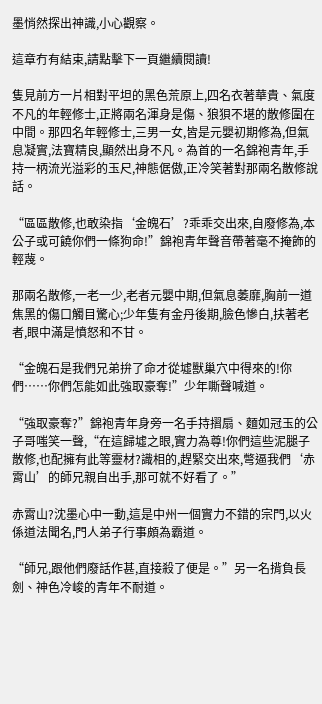墨悄然探出神識,小心觀察。

這章冇有結束,請點擊下一頁繼續閱讀!

隻見前方一片相對平坦的黑色荒原上,四名衣著華貴、氣度不凡的年輕修士,正將兩名渾身是傷、狼狽不堪的散修圍在中間。那四名年輕修士,三男一女,皆是元嬰初期修為,但氣息凝實,法寶精良,顯然出身不凡。為首的一名錦袍青年,手持一柄流光溢彩的玉尺,神態倨傲,正冷笑著對那兩名散修說話。

“區區散修,也敢染指‘金魄石’?乖乖交出來,自廢修為,本公子或可饒你們一條狗命!”錦袍青年聲音帶著毫不掩飾的輕蔑。

那兩名散修,一老一少,老者元嬰中期,但氣息萎靡,胸前一道焦黑的傷口觸目驚心;少年隻有金丹後期,臉色慘白,扶著老者,眼中滿是憤怒和不甘。

“金魄石是我們兄弟拚了命才從墟獸巢穴中得來的!你們……你們怎能如此強取豪奪!”少年嘶聲喊道。

“強取豪奪?”錦袍青年身旁一名手持摺扇、麵如冠玉的公子哥嗤笑一聲,“在這歸墟之眼,實力為尊!你們這些泥腿子散修,也配擁有此等靈材?識相的,趕緊交出來,彆逼我們‘赤霄山’的師兄親自出手,那可就不好看了。”

赤霄山?沈墨心中一動,這是中州一個實力不錯的宗門,以火係道法聞名,門人弟子行事頗為霸道。

“師兄,跟他們廢話作甚,直接殺了便是。”另一名揹負長劍、神色冷峻的青年不耐道。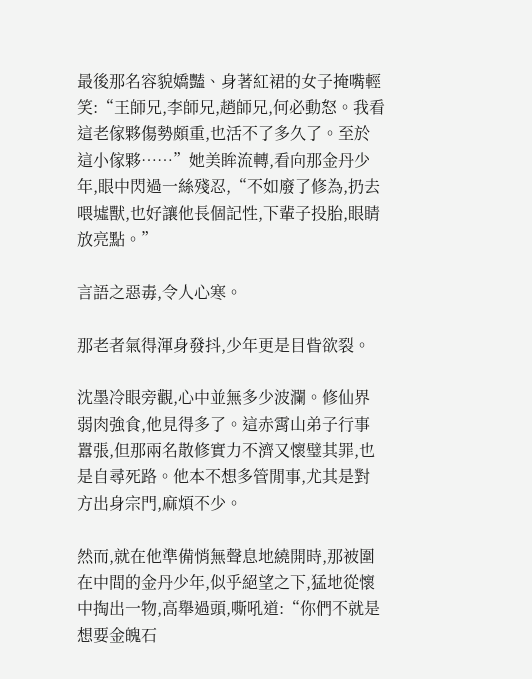最後那名容貌嬌豔、身著紅裙的女子掩嘴輕笑:“王師兄,李師兄,趙師兄,何必動怒。我看這老傢夥傷勢頗重,也活不了多久了。至於這小傢夥……”她美眸流轉,看向那金丹少年,眼中閃過一絲殘忍,“不如廢了修為,扔去喂墟獸,也好讓他長個記性,下輩子投胎,眼睛放亮點。”

言語之惡毒,令人心寒。

那老者氣得渾身發抖,少年更是目眥欲裂。

沈墨冷眼旁觀,心中並無多少波瀾。修仙界弱肉強食,他見得多了。這赤霄山弟子行事囂張,但那兩名散修實力不濟又懷璧其罪,也是自尋死路。他本不想多管閒事,尤其是對方出身宗門,麻煩不少。

然而,就在他準備悄無聲息地繞開時,那被圍在中間的金丹少年,似乎絕望之下,猛地從懷中掏出一物,高舉過頭,嘶吼道:“你們不就是想要金魄石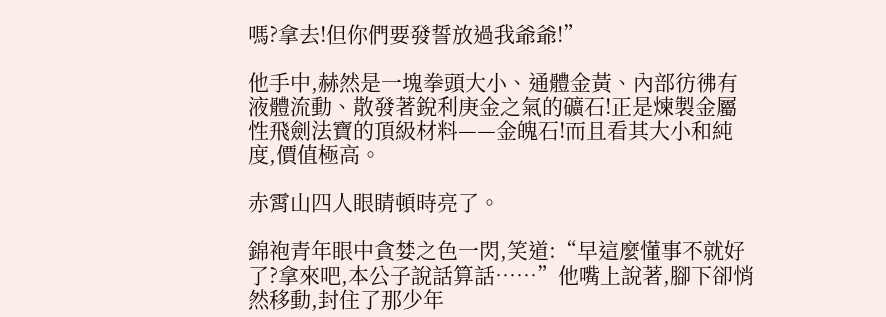嗎?拿去!但你們要發誓放過我爺爺!”

他手中,赫然是一塊拳頭大小、通體金黃、內部彷彿有液體流動、散發著銳利庚金之氣的礦石!正是煉製金屬性飛劍法寶的頂級材料——金魄石!而且看其大小和純度,價值極高。

赤霄山四人眼睛頓時亮了。

錦袍青年眼中貪婪之色一閃,笑道:“早這麼懂事不就好了?拿來吧,本公子說話算話……”他嘴上說著,腳下卻悄然移動,封住了那少年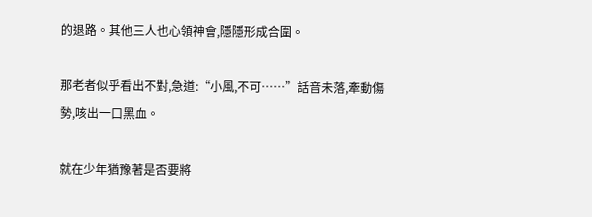的退路。其他三人也心領神會,隱隱形成合圍。

那老者似乎看出不對,急道:“小風,不可……”話音未落,牽動傷勢,咳出一口黑血。

就在少年猶豫著是否要將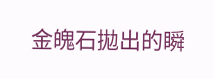金魄石拋出的瞬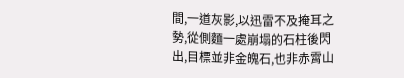間,一道灰影,以迅雷不及掩耳之勢,從側麵一處崩塌的石柱後閃出,目標並非金魄石,也非赤霄山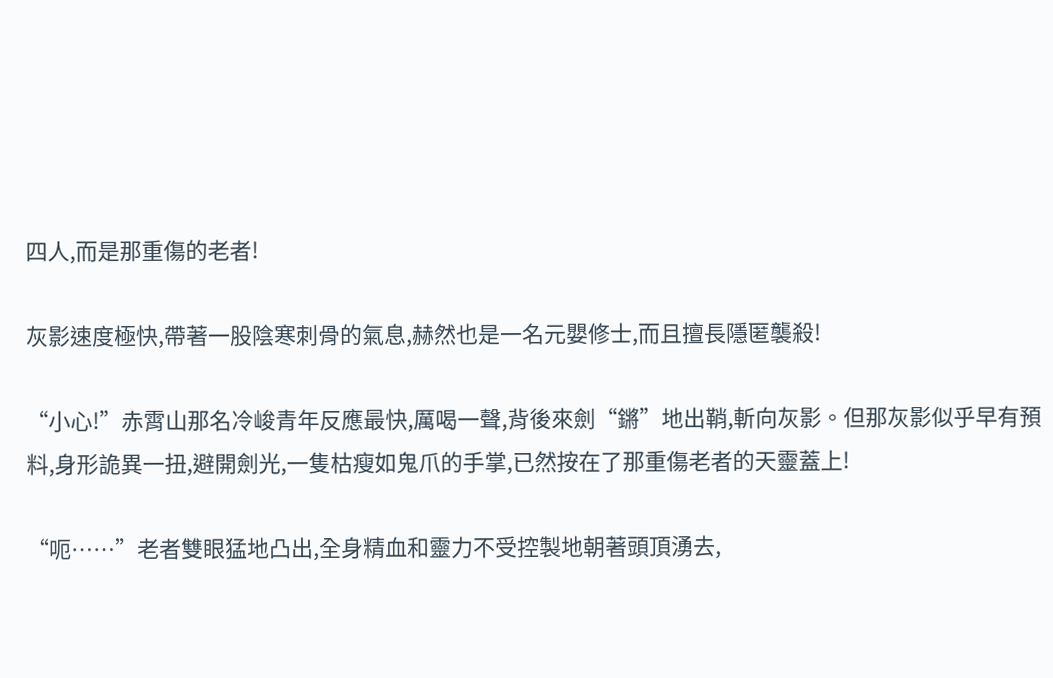四人,而是那重傷的老者!

灰影速度極快,帶著一股陰寒刺骨的氣息,赫然也是一名元嬰修士,而且擅長隱匿襲殺!

“小心!”赤霄山那名冷峻青年反應最快,厲喝一聲,背後來劍“鏘”地出鞘,斬向灰影。但那灰影似乎早有預料,身形詭異一扭,避開劍光,一隻枯瘦如鬼爪的手掌,已然按在了那重傷老者的天靈蓋上!

“呃……”老者雙眼猛地凸出,全身精血和靈力不受控製地朝著頭頂湧去,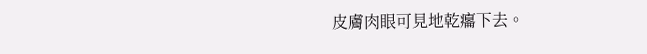皮膚肉眼可見地乾癟下去。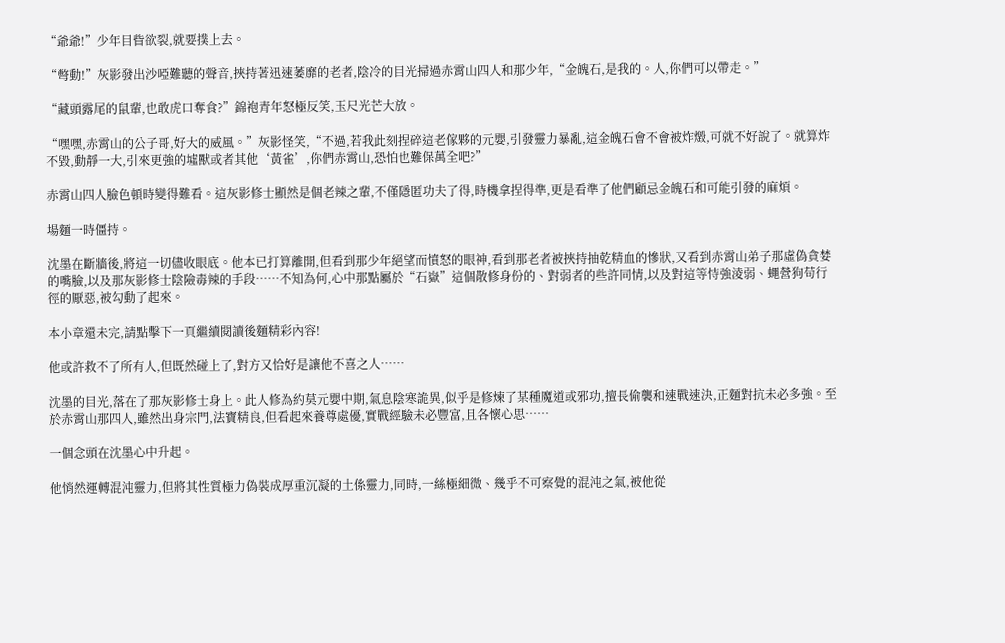“爺爺!”少年目眥欲裂,就要撲上去。

“彆動!”灰影發出沙啞難聽的聲音,挾持著迅速萎靡的老者,陰冷的目光掃過赤霄山四人和那少年,“金魄石,是我的。人,你們可以帶走。”

“藏頭露尾的鼠輩,也敢虎口奪食?”錦袍青年怒極反笑,玉尺光芒大放。

“嘿嘿,赤霄山的公子哥,好大的威風。”灰影怪笑,“不過,若我此刻捏碎這老傢夥的元嬰,引發靈力暴亂,這金魄石會不會被炸燬,可就不好說了。就算炸不毀,動靜一大,引來更強的墟獸或者其他‘黃雀’,你們赤霄山,恐怕也難保萬全吧?”

赤霄山四人臉色頓時變得難看。這灰影修士顯然是個老辣之輩,不僅隱匿功夫了得,時機拿捏得準,更是看準了他們顧忌金魄石和可能引發的麻煩。

場麵一時僵持。

沈墨在斷牆後,將這一切儘收眼底。他本已打算離開,但看到那少年絕望而憤怒的眼神,看到那老者被挾持抽乾精血的慘狀,又看到赤霄山弟子那虛偽貪婪的嘴臉,以及那灰影修士陰險毒辣的手段……不知為何,心中那點屬於“石嶽”這個散修身份的、對弱者的些許同情,以及對這等恃強淩弱、蠅營狗苟行徑的厭惡,被勾動了起來。

本小章還未完,請點擊下一頁繼續閱讀後麵精彩內容!

他或許救不了所有人,但既然碰上了,對方又恰好是讓他不喜之人……

沈墨的目光,落在了那灰影修士身上。此人修為約莫元嬰中期,氣息陰寒詭異,似乎是修煉了某種魔道或邪功,擅長偷襲和速戰速決,正麵對抗未必多強。至於赤霄山那四人,雖然出身宗門,法寶精良,但看起來養尊處優,實戰經驗未必豐富,且各懷心思……

一個念頭在沈墨心中升起。

他悄然運轉混沌靈力,但將其性質極力偽裝成厚重沉凝的土係靈力,同時,一絲極細微、幾乎不可察覺的混沌之氣,被他從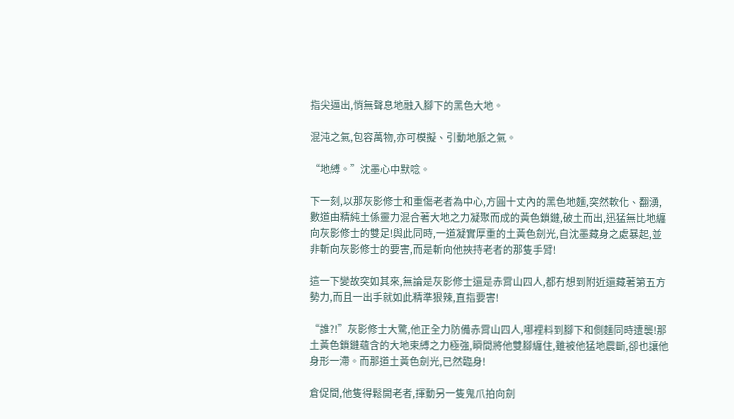指尖逼出,悄無聲息地融入腳下的黑色大地。

混沌之氣,包容萬物,亦可模擬、引動地脈之氣。

“地縛。”沈墨心中默唸。

下一刻,以那灰影修士和重傷老者為中心,方圓十丈內的黑色地麵,突然軟化、翻湧,數道由精純土係靈力混合著大地之力凝聚而成的黃色鎖鏈,破土而出,迅猛無比地纏向灰影修士的雙足!與此同時,一道凝實厚重的土黃色劍光,自沈墨藏身之處暴起,並非斬向灰影修士的要害,而是斬向他挾持老者的那隻手臂!

這一下變故突如其來,無論是灰影修士還是赤霄山四人,都冇想到附近還藏著第五方勢力,而且一出手就如此精準狠辣,直指要害!

“誰?!”灰影修士大驚,他正全力防備赤霄山四人,哪裡料到腳下和側麵同時遭襲!那土黃色鎖鏈蘊含的大地束縛之力極強,瞬間將他雙腳纏住,雖被他猛地震斷,卻也讓他身形一滯。而那道土黃色劍光,已然臨身!

倉促間,他隻得鬆開老者,揮動另一隻鬼爪拍向劍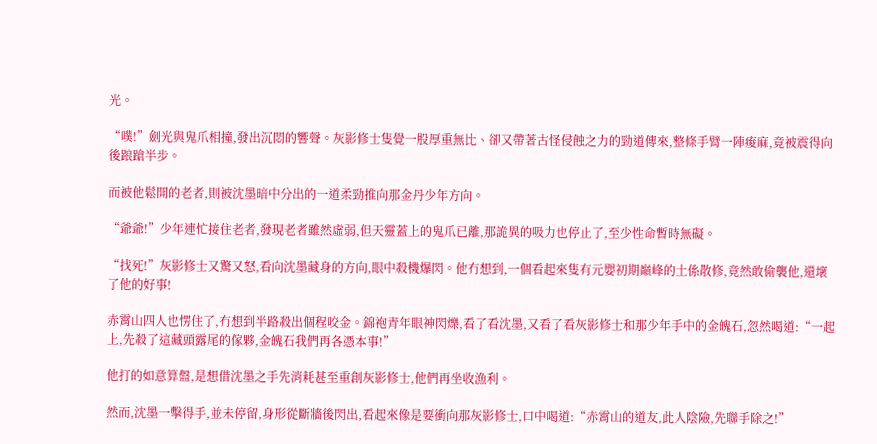光。

“噗!”劍光與鬼爪相撞,發出沉悶的響聲。灰影修士隻覺一股厚重無比、卻又帶著古怪侵蝕之力的勁道傳來,整條手臂一陣痠麻,竟被震得向後踉蹌半步。

而被他鬆開的老者,則被沈墨暗中分出的一道柔勁推向那金丹少年方向。

“爺爺!”少年連忙接住老者,發現老者雖然虛弱,但天靈蓋上的鬼爪已離,那詭異的吸力也停止了,至少性命暫時無礙。

“找死!”灰影修士又驚又怒,看向沈墨藏身的方向,眼中殺機爆閃。他冇想到,一個看起來隻有元嬰初期巔峰的土係散修,竟然敢偷襲他,還壞了他的好事!

赤霄山四人也愣住了,冇想到半路殺出個程咬金。錦袍青年眼神閃爍,看了看沈墨,又看了看灰影修士和那少年手中的金魄石,忽然喝道:“一起上,先殺了這藏頭露尾的傢夥,金魄石我們再各憑本事!”

他打的如意算盤,是想借沈墨之手先消耗甚至重創灰影修士,他們再坐收漁利。

然而,沈墨一擊得手,並未停留,身形從斷牆後閃出,看起來像是要衝向那灰影修士,口中喝道:“赤霄山的道友,此人陰險,先聯手除之!”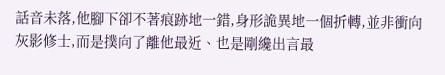話音未落,他腳下卻不著痕跡地一錯,身形詭異地一個折轉,並非衝向灰影修士,而是撲向了離他最近、也是剛纔出言最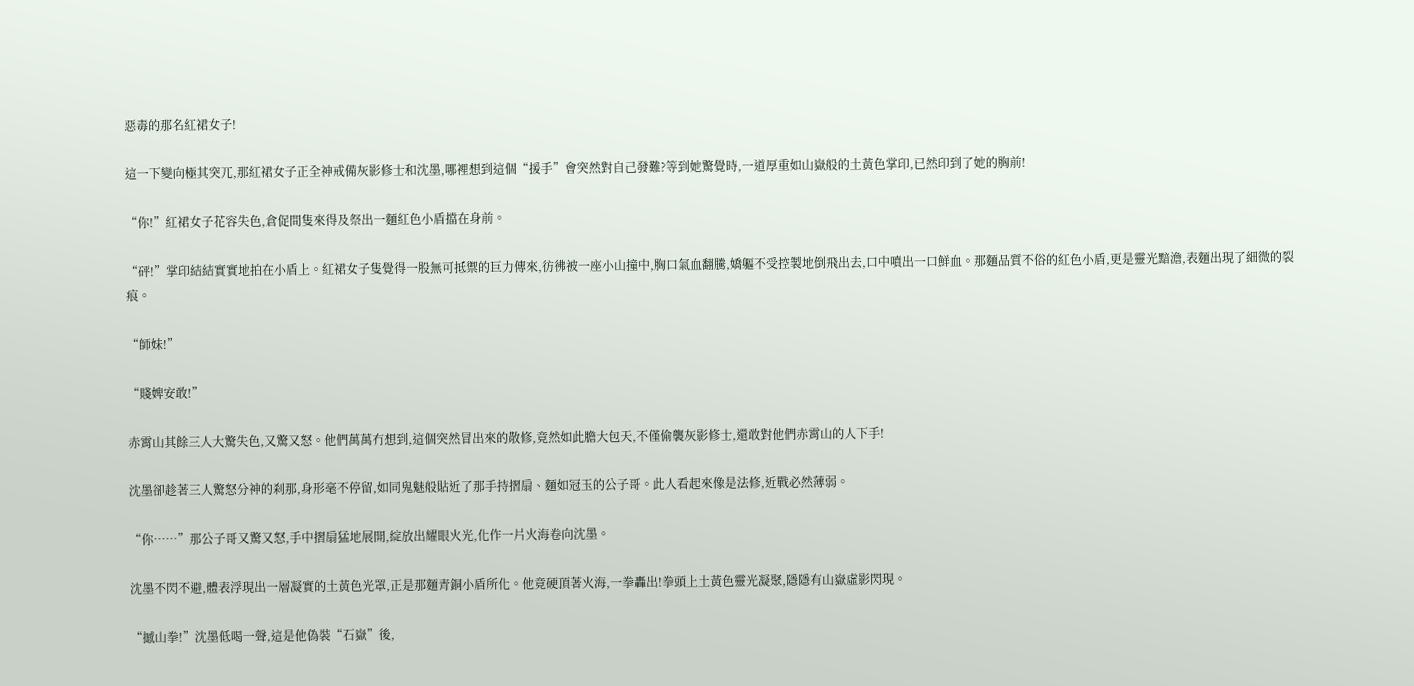惡毒的那名紅裙女子!

這一下變向極其突兀,那紅裙女子正全神戒備灰影修士和沈墨,哪裡想到這個“援手”會突然對自己發難?等到她驚覺時,一道厚重如山嶽般的土黃色掌印,已然印到了她的胸前!

“你!”紅裙女子花容失色,倉促間隻來得及祭出一麵紅色小盾擋在身前。

“砰!”掌印結結實實地拍在小盾上。紅裙女子隻覺得一股無可抵禦的巨力傳來,彷彿被一座小山撞中,胸口氣血翻騰,嬌軀不受控製地倒飛出去,口中噴出一口鮮血。那麵品質不俗的紅色小盾,更是靈光黯澹,表麵出現了細微的裂痕。

“師妹!”

“賤婢安敢!”

赤霄山其餘三人大驚失色,又驚又怒。他們萬萬冇想到,這個突然冒出來的散修,竟然如此膽大包天,不僅偷襲灰影修士,還敢對他們赤霄山的人下手!

沈墨卻趁著三人驚怒分神的刹那,身形毫不停留,如同鬼魅般貼近了那手持摺扇、麵如冠玉的公子哥。此人看起來像是法修,近戰必然薄弱。

“你……”那公子哥又驚又怒,手中摺扇猛地展開,綻放出耀眼火光,化作一片火海卷向沈墨。

沈墨不閃不避,體表浮現出一層凝實的土黃色光罩,正是那麵青銅小盾所化。他竟硬頂著火海,一拳轟出!拳頭上土黃色靈光凝聚,隱隱有山嶽虛影閃現。

“撼山拳!”沈墨低喝一聲,這是他偽裝“石嶽”後,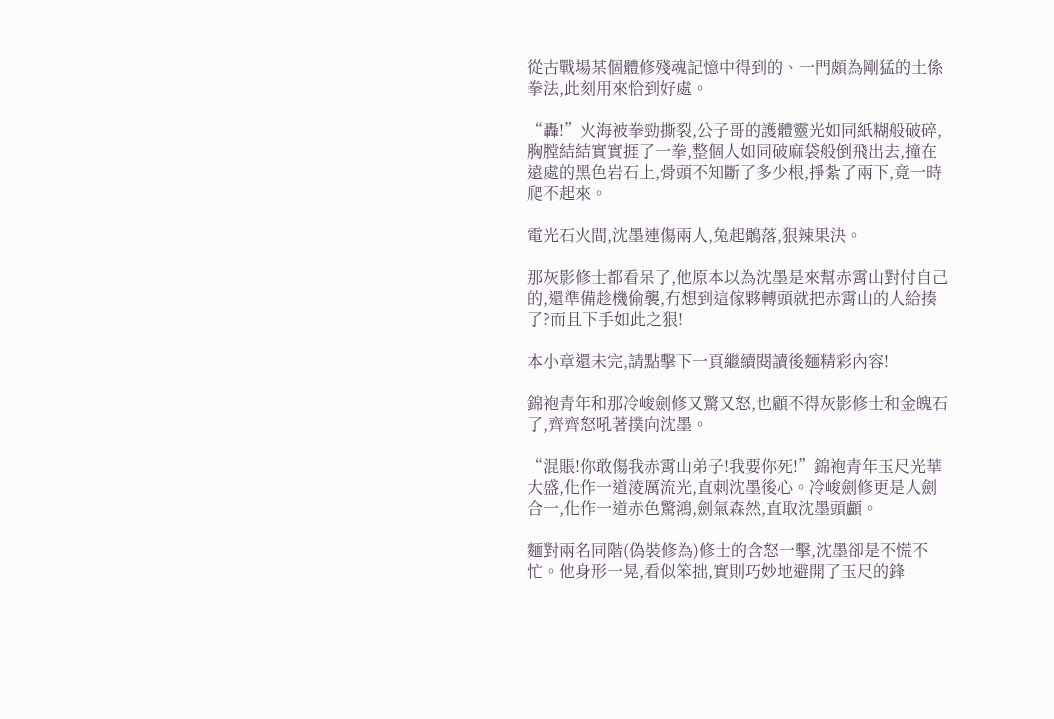從古戰場某個體修殘魂記憶中得到的、一門頗為剛猛的土係拳法,此刻用來恰到好處。

“轟!”火海被拳勁撕裂,公子哥的護體靈光如同紙糊般破碎,胸膛結結實實捱了一拳,整個人如同破麻袋般倒飛出去,撞在遠處的黑色岩石上,骨頭不知斷了多少根,掙紮了兩下,竟一時爬不起來。

電光石火間,沈墨連傷兩人,兔起鶻落,狠辣果決。

那灰影修士都看呆了,他原本以為沈墨是來幫赤霄山對付自己的,還準備趁機偷襲,冇想到這傢夥轉頭就把赤霄山的人給揍了?而且下手如此之狠!

本小章還未完,請點擊下一頁繼續閱讀後麵精彩內容!

錦袍青年和那冷峻劍修又驚又怒,也顧不得灰影修士和金魄石了,齊齊怒吼著撲向沈墨。

“混賬!你敢傷我赤霄山弟子!我要你死!”錦袍青年玉尺光華大盛,化作一道淩厲流光,直刺沈墨後心。冷峻劍修更是人劍合一,化作一道赤色驚鴻,劍氣森然,直取沈墨頭顱。

麵對兩名同階(偽裝修為)修士的含怒一擊,沈墨卻是不慌不忙。他身形一晃,看似笨拙,實則巧妙地避開了玉尺的鋒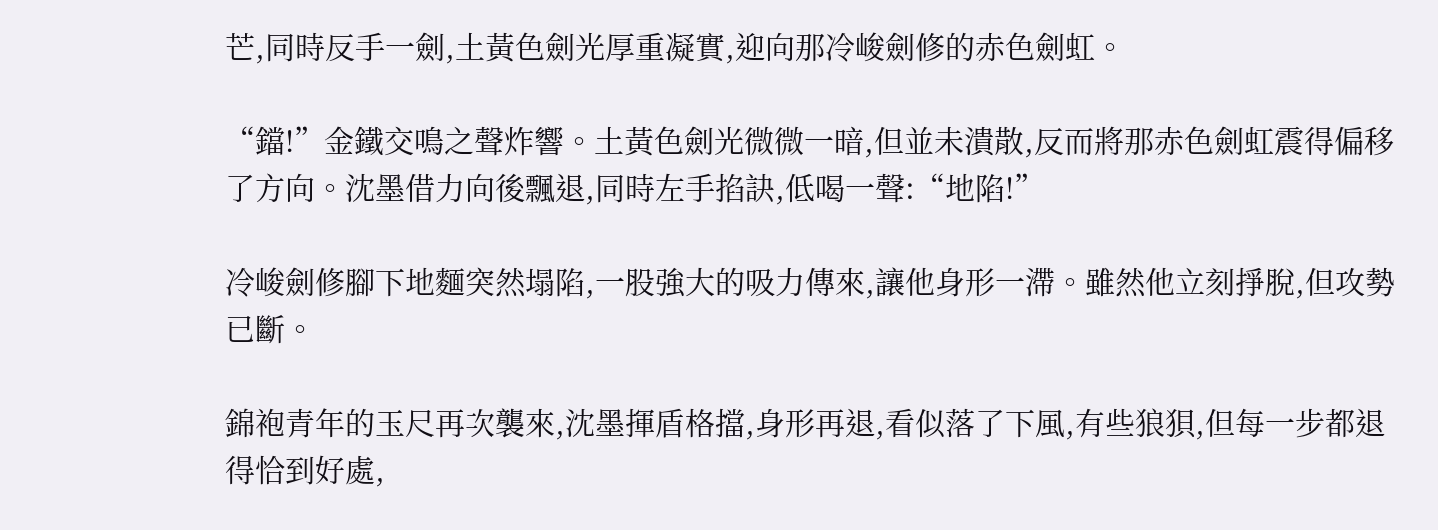芒,同時反手一劍,土黃色劍光厚重凝實,迎向那冷峻劍修的赤色劍虹。

“鐺!”金鐵交鳴之聲炸響。土黃色劍光微微一暗,但並未潰散,反而將那赤色劍虹震得偏移了方向。沈墨借力向後飄退,同時左手掐訣,低喝一聲:“地陷!”

冷峻劍修腳下地麵突然塌陷,一股強大的吸力傳來,讓他身形一滯。雖然他立刻掙脫,但攻勢已斷。

錦袍青年的玉尺再次襲來,沈墨揮盾格擋,身形再退,看似落了下風,有些狼狽,但每一步都退得恰到好處,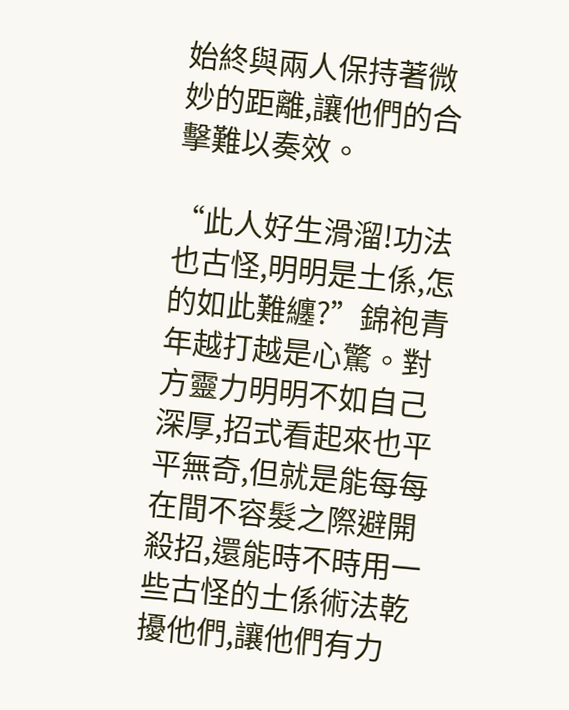始終與兩人保持著微妙的距離,讓他們的合擊難以奏效。

“此人好生滑溜!功法也古怪,明明是土係,怎的如此難纏?”錦袍青年越打越是心驚。對方靈力明明不如自己深厚,招式看起來也平平無奇,但就是能每每在間不容髮之際避開殺招,還能時不時用一些古怪的土係術法乾擾他們,讓他們有力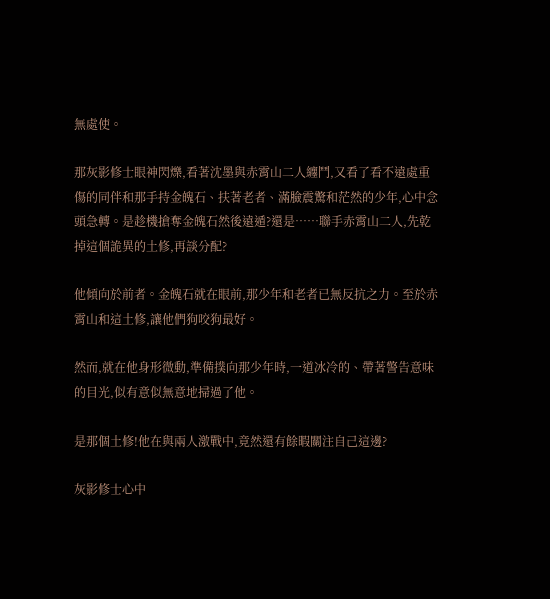無處使。

那灰影修士眼神閃爍,看著沈墨與赤霄山二人纏鬥,又看了看不遠處重傷的同伴和那手持金魄石、扶著老者、滿臉震驚和茫然的少年,心中念頭急轉。是趁機搶奪金魄石然後遠遁?還是……聯手赤霄山二人,先乾掉這個詭異的土修,再談分配?

他傾向於前者。金魄石就在眼前,那少年和老者已無反抗之力。至於赤霄山和這土修,讓他們狗咬狗最好。

然而,就在他身形微動,準備撲向那少年時,一道冰冷的、帶著警告意味的目光,似有意似無意地掃過了他。

是那個土修!他在與兩人激戰中,竟然還有餘暇關注自己這邊?

灰影修士心中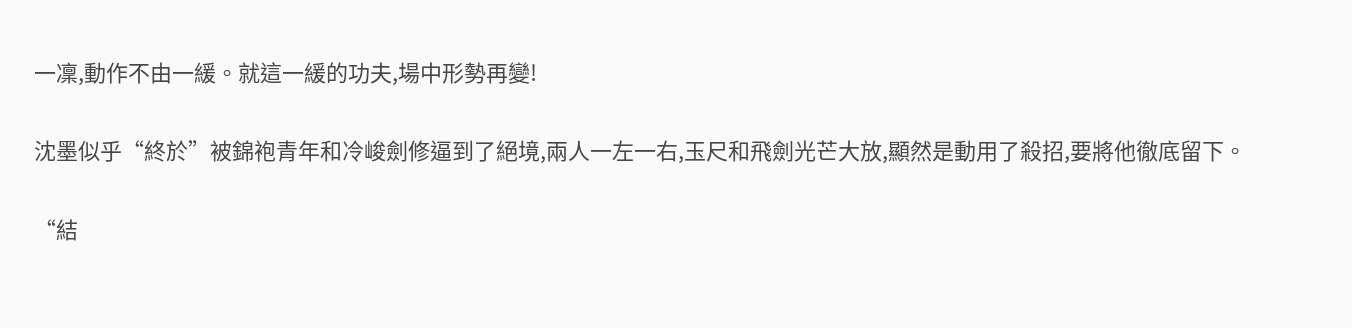一凜,動作不由一緩。就這一緩的功夫,場中形勢再變!

沈墨似乎“終於”被錦袍青年和冷峻劍修逼到了絕境,兩人一左一右,玉尺和飛劍光芒大放,顯然是動用了殺招,要將他徹底留下。

“結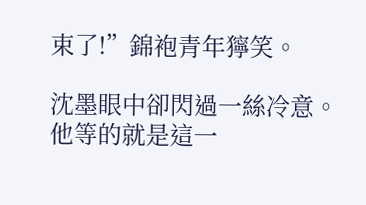束了!”錦袍青年獰笑。

沈墨眼中卻閃過一絲冷意。他等的就是這一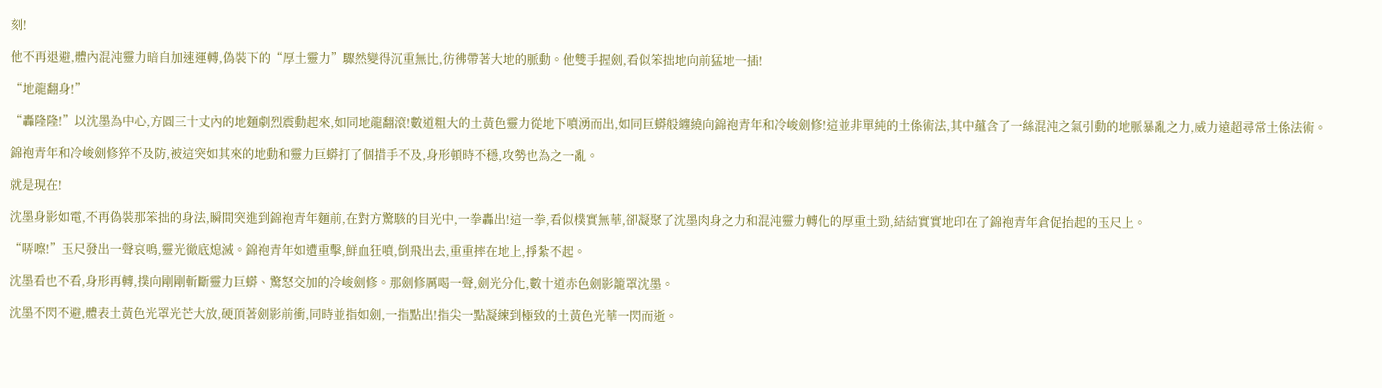刻!

他不再退避,體內混沌靈力暗自加速運轉,偽裝下的“厚土靈力”驟然變得沉重無比,彷彿帶著大地的脈動。他雙手握劍,看似笨拙地向前猛地一插!

“地龍翻身!”

“轟隆隆!”以沈墨為中心,方圓三十丈內的地麵劇烈震動起來,如同地龍翻滾!數道粗大的土黃色靈力從地下噴湧而出,如同巨蟒般纏繞向錦袍青年和冷峻劍修!這並非單純的土係術法,其中蘊含了一絲混沌之氣引動的地脈暴亂之力,威力遠超尋常土係法術。

錦袍青年和冷峻劍修猝不及防,被這突如其來的地動和靈力巨蟒打了個措手不及,身形頓時不穩,攻勢也為之一亂。

就是現在!

沈墨身影如電,不再偽裝那笨拙的身法,瞬間突進到錦袍青年麵前,在對方驚駭的目光中,一拳轟出!這一拳,看似樸實無華,卻凝聚了沈墨肉身之力和混沌靈力轉化的厚重土勁,結結實實地印在了錦袍青年倉促抬起的玉尺上。

“哢嚓!”玉尺發出一聲哀鳴,靈光徹底熄滅。錦袍青年如遭重擊,鮮血狂噴,倒飛出去,重重摔在地上,掙紮不起。

沈墨看也不看,身形再轉,撲向剛剛斬斷靈力巨蟒、驚怒交加的冷峻劍修。那劍修厲喝一聲,劍光分化,數十道赤色劍影籠罩沈墨。

沈墨不閃不避,體表土黃色光罩光芒大放,硬頂著劍影前衝,同時並指如劍,一指點出!指尖一點凝練到極致的土黃色光華一閃而逝。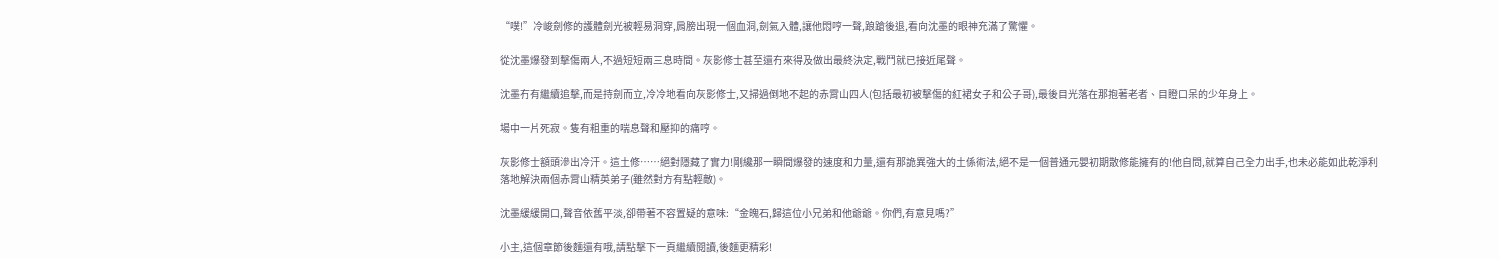“噗!”冷峻劍修的護體劍光被輕易洞穿,肩膀出現一個血洞,劍氣入體,讓他悶哼一聲,踉蹌後退,看向沈墨的眼神充滿了驚懼。

從沈墨爆發到擊傷兩人,不過短短兩三息時間。灰影修士甚至還冇來得及做出最終決定,戰鬥就已接近尾聲。

沈墨冇有繼續追擊,而是持劍而立,冷冷地看向灰影修士,又掃過倒地不起的赤霄山四人(包括最初被擊傷的紅裙女子和公子哥),最後目光落在那抱著老者、目瞪口呆的少年身上。

場中一片死寂。隻有粗重的喘息聲和壓抑的痛哼。

灰影修士額頭滲出冷汗。這土修……絕對隱藏了實力!剛纔那一瞬間爆發的速度和力量,還有那詭異強大的土係術法,絕不是一個普通元嬰初期散修能擁有的!他自問,就算自己全力出手,也未必能如此乾淨利落地解決兩個赤霄山精英弟子(雖然對方有點輕敵)。

沈墨緩緩開口,聲音依舊平淡,卻帶著不容置疑的意味:“金魄石,歸這位小兄弟和他爺爺。你們,有意見嗎?”

小主,這個章節後麵還有哦,請點擊下一頁繼續閱讀,後麵更精彩!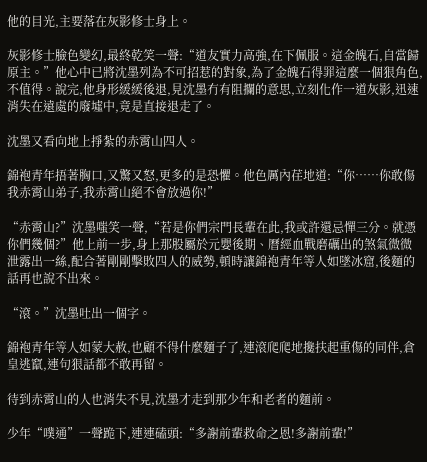他的目光,主要落在灰影修士身上。

灰影修士臉色變幻,最終乾笑一聲:“道友實力高強,在下佩服。這金魄石,自當歸原主。”他心中已將沈墨列為不可招惹的對象,為了金魄石得罪這麼一個狠角色,不值得。說完,他身形緩緩後退,見沈墨冇有阻攔的意思,立刻化作一道灰影,迅速消失在遠處的廢墟中,竟是直接退走了。

沈墨又看向地上掙紮的赤霄山四人。

錦袍青年捂著胸口,又驚又怒,更多的是恐懼。他色厲內荏地道:“你……你敢傷我赤霄山弟子,我赤霄山絕不會放過你!”

“赤霄山?”沈墨嗤笑一聲,“若是你們宗門長輩在此,我或許還忌憚三分。就憑你們幾個?”他上前一步,身上那股屬於元嬰後期、曆經血戰磨礪出的煞氣微微泄露出一絲,配合著剛剛擊敗四人的威勢,頓時讓錦袍青年等人如墜冰窟,後麵的話再也說不出來。

“滾。”沈墨吐出一個字。

錦袍青年等人如蒙大赦,也顧不得什麼麵子了,連滾爬爬地攙扶起重傷的同伴,倉皇逃竄,連句狠話都不敢再留。

待到赤霄山的人也消失不見,沈墨才走到那少年和老者的麵前。

少年“噗通”一聲跪下,連連磕頭:“多謝前輩救命之恩!多謝前輩!”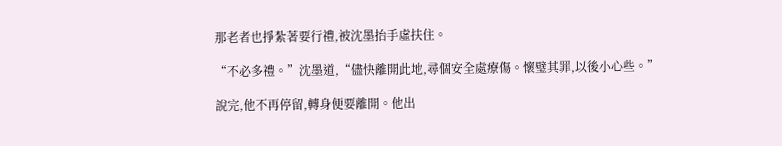那老者也掙紮著要行禮,被沈墨抬手虛扶住。

“不必多禮。”沈墨道,“儘快離開此地,尋個安全處療傷。懷璧其罪,以後小心些。”

說完,他不再停留,轉身便要離開。他出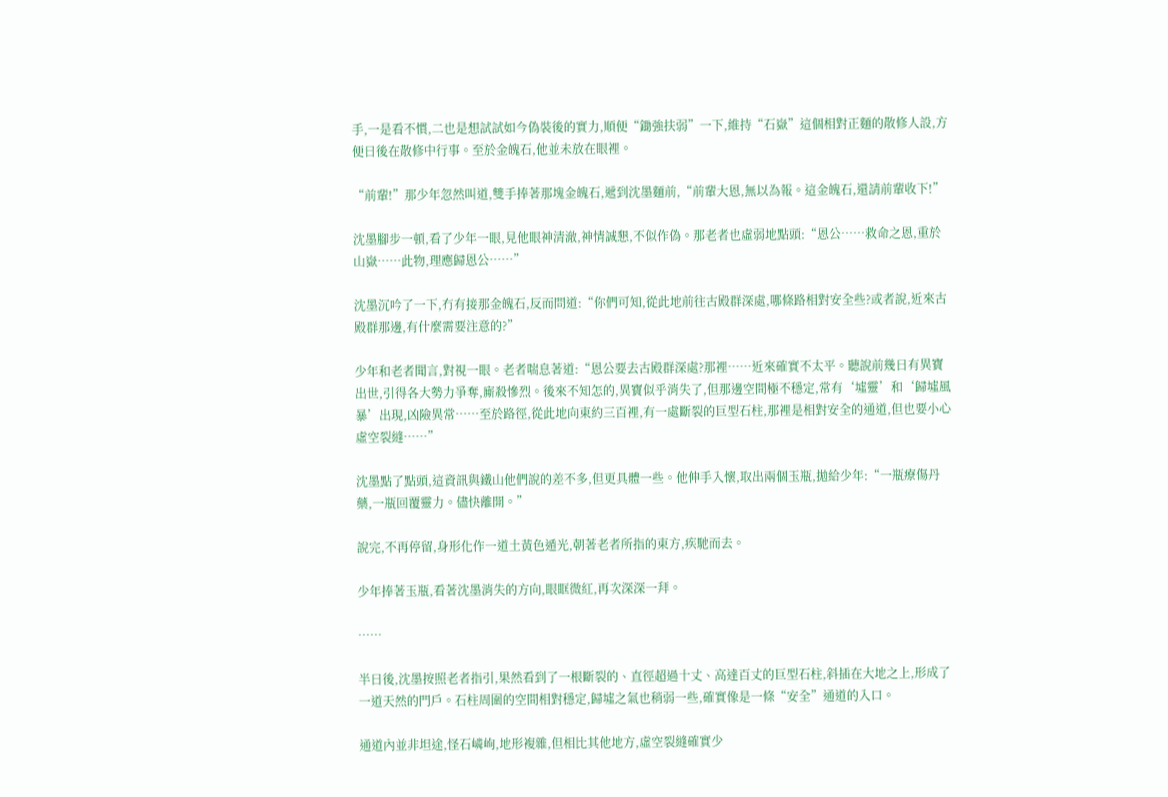手,一是看不慣,二也是想試試如今偽裝後的實力,順便“鋤強扶弱”一下,維持“石嶽”這個相對正麵的散修人設,方便日後在散修中行事。至於金魄石,他並未放在眼裡。

“前輩!”那少年忽然叫道,雙手捧著那塊金魄石,遞到沈墨麵前,“前輩大恩,無以為報。這金魄石,還請前輩收下!”

沈墨腳步一頓,看了少年一眼,見他眼神清澈,神情誠懇,不似作偽。那老者也虛弱地點頭:“恩公……救命之恩,重於山嶽……此物,理應歸恩公……”

沈墨沉吟了一下,冇有接那金魄石,反而問道:“你們可知,從此地前往古殿群深處,哪條路相對安全些?或者說,近來古殿群那邊,有什麼需要注意的?”

少年和老者聞言,對視一眼。老者喘息著道:“恩公要去古殿群深處?那裡……近來確實不太平。聽說前幾日有異寶出世,引得各大勢力爭奪,廝殺慘烈。後來不知怎的,異寶似乎消失了,但那邊空間極不穩定,常有‘墟靈’和‘歸墟風暴’出現,凶險異常……至於路徑,從此地向東約三百裡,有一處斷裂的巨型石柱,那裡是相對安全的通道,但也要小心虛空裂縫……”

沈墨點了點頭,這資訊與鐵山他們說的差不多,但更具體一些。他伸手入懷,取出兩個玉瓶,拋給少年:“一瓶療傷丹藥,一瓶回覆靈力。儘快離開。”

說完,不再停留,身形化作一道土黃色遁光,朝著老者所指的東方,疾馳而去。

少年捧著玉瓶,看著沈墨消失的方向,眼眶微紅,再次深深一拜。

……

半日後,沈墨按照老者指引,果然看到了一根斷裂的、直徑超過十丈、高達百丈的巨型石柱,斜插在大地之上,形成了一道天然的門戶。石柱周圍的空間相對穩定,歸墟之氣也稍弱一些,確實像是一條“安全”通道的入口。

通道內並非坦途,怪石嶙峋,地形複雜,但相比其他地方,虛空裂縫確實少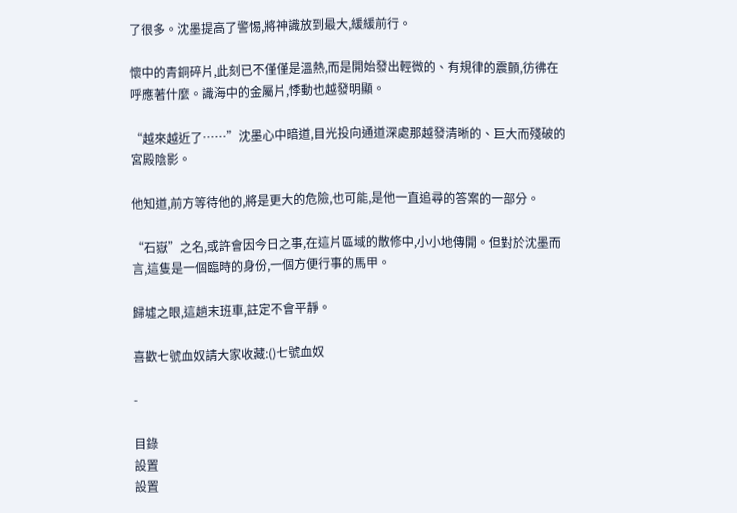了很多。沈墨提高了警惕,將神識放到最大,緩緩前行。

懷中的青銅碎片,此刻已不僅僅是溫熱,而是開始發出輕微的、有規律的震顫,彷彿在呼應著什麼。識海中的金屬片,悸動也越發明顯。

“越來越近了……”沈墨心中暗道,目光投向通道深處那越發清晰的、巨大而殘破的宮殿陰影。

他知道,前方等待他的,將是更大的危險,也可能,是他一直追尋的答案的一部分。

“石嶽”之名,或許會因今日之事,在這片區域的散修中,小小地傳開。但對於沈墨而言,這隻是一個臨時的身份,一個方便行事的馬甲。

歸墟之眼,這趟末班車,註定不會平靜。

喜歡七號血奴請大家收藏:()七號血奴

-

目錄
設置
設置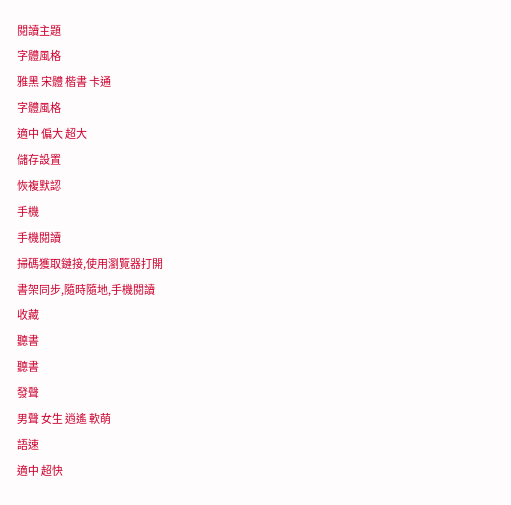閱讀主題
字體風格
雅黑 宋體 楷書 卡通
字體風格
適中 偏大 超大
儲存設置
恢複默認
手機
手機閱讀
掃碼獲取鏈接,使用瀏覽器打開
書架同步,隨時隨地,手機閱讀
收藏
聽書
聽書
發聲
男聲 女生 逍遙 軟萌
語速
適中 超快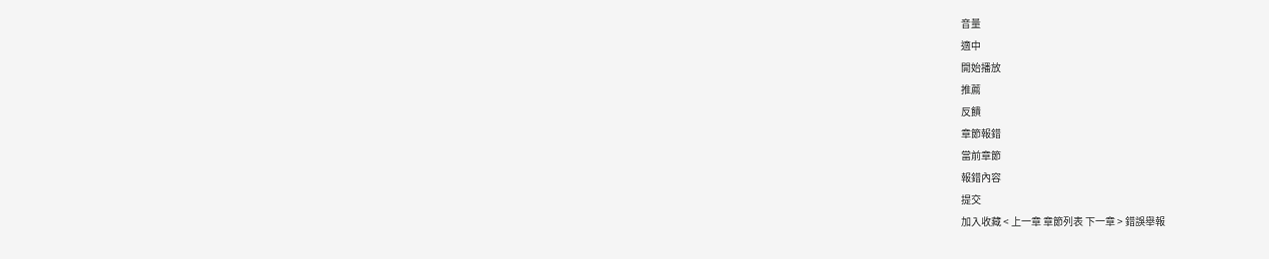音量
適中
開始播放
推薦
反饋
章節報錯
當前章節
報錯內容
提交
加入收藏 < 上一章 章節列表 下一章 > 錯誤舉報